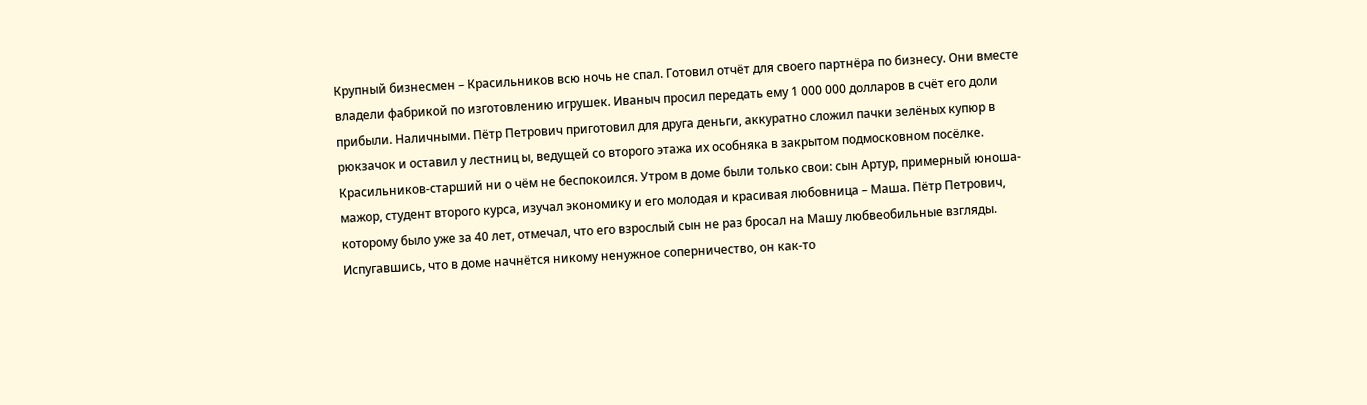Крупный бизнесмен – Красильников всю ночь не спал. Готовил отчёт для своего партнёра по бизнесу. Они вместе владели фабрикой по изготовлению игрушек. Иваныч просил передать ему 1 000 000 долларов в счёт его доли прибыли. Наличными. Пётр Петрович приготовил для друга деньги, аккуратно сложил пачки зелёных купюр в рюкзачок и оставил у лестниц ы, ведущей со второго этажа их особняка в закрытом подмосковном посёлке. Красильников-старший ни о чём не беспокоился. Утром в доме были только свои: сын Артур, примерный юноша-мажор, студент второго курса, изучал экономику и его молодая и красивая любовница – Маша. Пётр Петрович, которому было уже за 40 лет, отмечал, что его взрослый сын не раз бросал на Машу любвеобильные взгляды. Испугавшись, что в доме начнётся никому ненужное соперничество, он как-то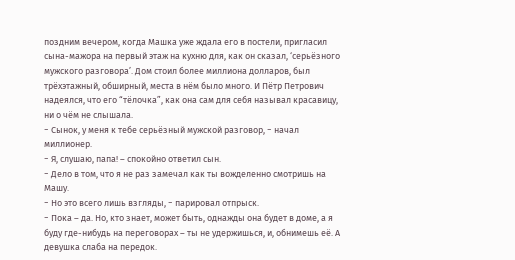поздним вечером, когда Машка уже ждала его в постели, пригласил сына-мажора на первый этаж на кухню для, как он сказал, ‘серьёзного мужского разговора’. Дом стоил более миллиона долларов, был трёхэтажный, обширный, места в нём было много. И Пётр Петрович надеялся, что его “тёлочка”, как она сам для себя называл красавицу, ни о чём не слышала.
− Сынок, у меня к тебе серьёзный мужской разговор, − начал миллионер.
− Я, слушаю, папа! – спокойно ответил сын.
− Дело в том, что я не раз замечал как ты вожделенно смотришь на Машу.
− Но это всего лишь взгляды, − парировал отпрыск.
− Пока – да. Но, кто знает, может быть, однажды она будет в доме, а я буду где-нибудь на переговорах – ты не удержишься, и, обнимешь её. А девушка слаба на передок.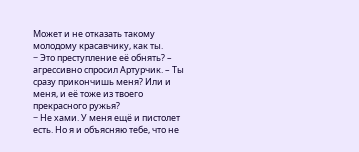Может и не отказать такому молодому красавчику, как ты.
− Это преступление её обнять? – агрессивно спросил Артурчик. – Ты сразу прикончишь меня? Или и меня, и её тоже из твоего прекрасного ружья?
− Не хами. У меня ещё и пистолет есть. Но я и объясняю тебе, что не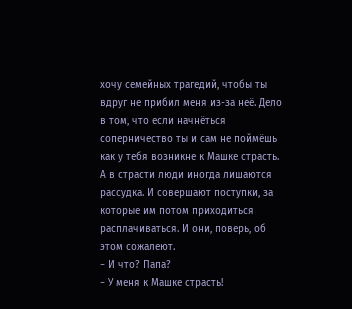хочу семейных трагедий, чтобы ты вдруг не прибил меня из-за неё. Дело в том, что если начнёться соперничество ты и сам не поймёшь как у тебя возникне к Машке страсть. А в страсти люди иногда лишаются рассудка. И совершают поступки, за которые им потом приходиться расплачиваться. И они, поверь, об этом сожалеют.
− И что? Папа?
− У меня к Машке страсть!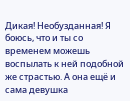Дикая! Необузданная! Я боюсь, что и ты со временем можешь воспылать к ней подобной же страстью. А она ещё и сама девушка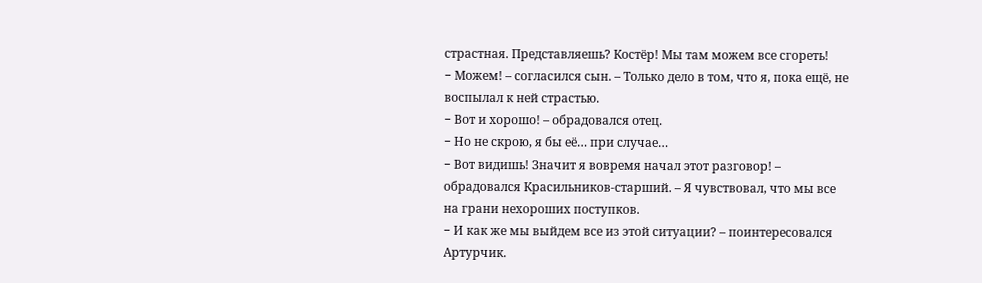страстная. Представляешь? Костёр! Мы там можем все сгореть!
− Можем! – согласился сын. – Только дело в том, что я, пока ещё, не воспылал к ней страстью.
− Вот и хорошо! – обрадовался отец.
− Но не скрою, я бы её… при случае…
− Вот видишь! Значит я вовремя начал этот разговор! – обрадовался Красильников-старший. – Я чувствовал, что мы все на грани нехороших поступков.
− И как же мы выйдем все из этой ситуации? – поинтересовался Артурчик.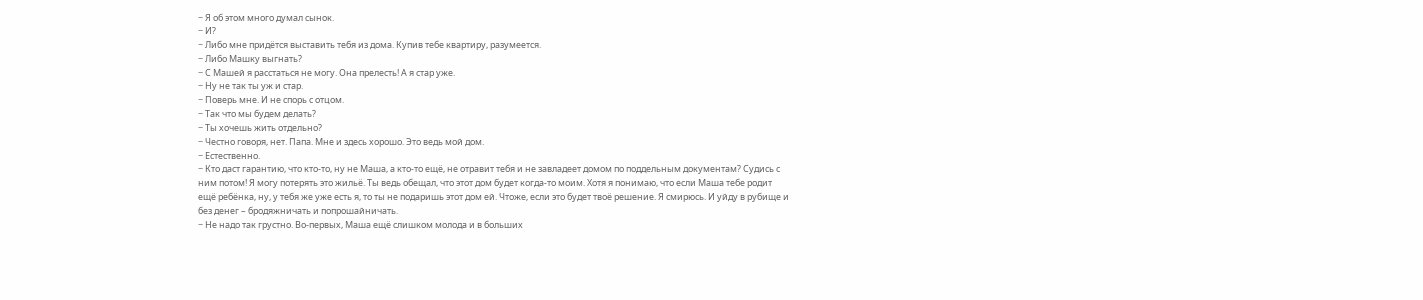− Я об этом много думал сынок.
− И?
− Либо мне придётся выставить тебя из дома. Купив тебе квартиру, разумеется.
− Либо Машку выгнать?
− С Машей я расстаться не могу. Она прелесть! А я стар уже.
− Ну не так ты уж и стар.
− Поверь мне. И не спорь с отцом.
− Так что мы будем делать?
− Ты хочешь жить отдельно?
− Честно говоря, нет. Папа. Мне и здесь хорошо. Это ведь мой дом.
− Естественно.
− Кто даст гарантию, что кто-то, ну не Маша, а кто-то ещё, не отравит тебя и не завладеет домом по поддельным документам? Судись с ним потом! Я могу потерять это жильё. Ты ведь обещал, что этот дом будет когда-то моим. Хотя я понимаю, что если Маша тебе родит ещё ребёнка, ну, у тебя же уже есть я, то ты не подаришь этот дом ей. Чтоже, если это будет твоё решение. Я смирюсь. И уйду в рубище и без денег – бродяжничать и попрошайничать.
− Не надо так грустно. Во-первых, Маша ещё слишком молода и в больших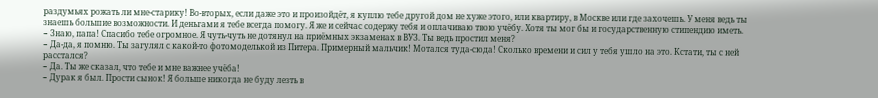раздумьях рожать ли мне-старику! Во-вторых, если даже это и произойдёт, я куплю тебе другой дом не хуже этого, или квартиру, в Москве или где захочешь. У меня ведь ты знаешь большие возможности. И деньгами я тебе всегда помогу. Я же и сейчас содержу тебя и оплачиваю твою учёбу. Хотя ты мог бы и государственную стипендию иметь.
− Знаю, папа! Спасибо тебе огромное. Я чуть-чуть не дотянул на приёмных экзаменах в ВУЗ. Ты ведь простил меня?
− Да-да, я помню. Ты загулял с какой-то фотомоделькой из Питера. Примерный мальчик! Мотался туда-сюда! Сколько времени и сил у тебя ушло на это. Кстати, ты с ней расстался?
− Да. Ты же сказал, что тебе и мне важнее учёба!
− Дурак я был. Прости сынок! Я больше никогда не буду лезть в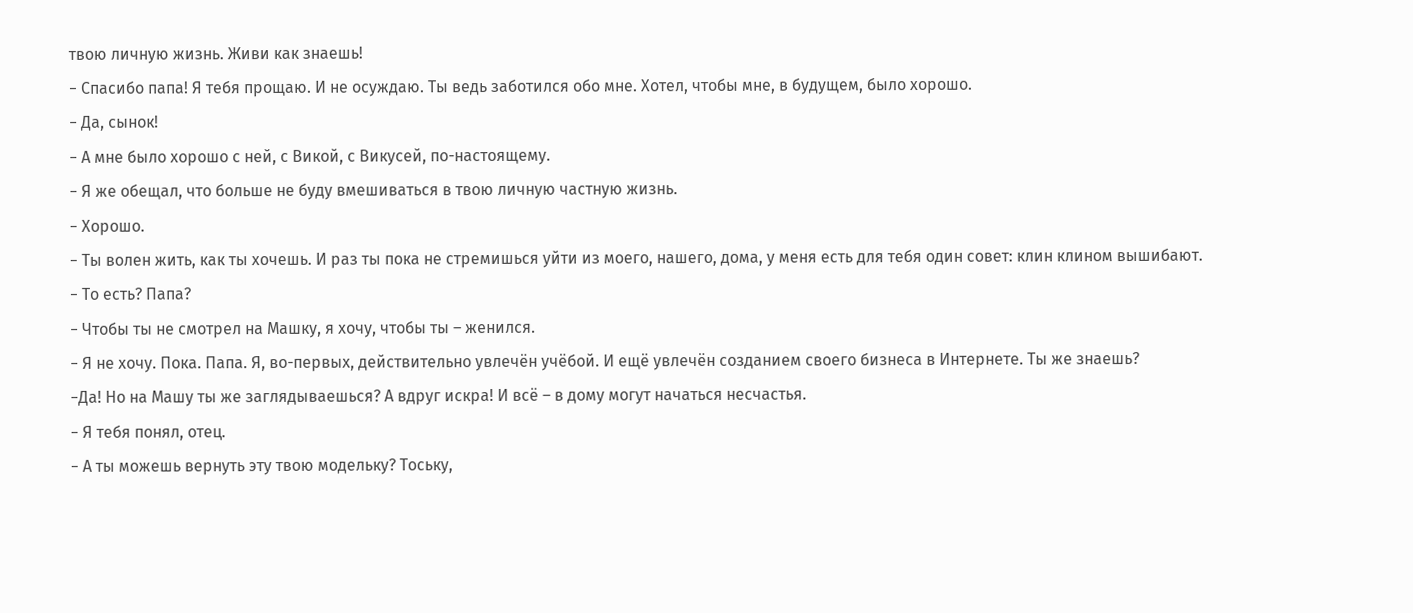твою личную жизнь. Живи как знаешь!
− Спасибо папа! Я тебя прощаю. И не осуждаю. Ты ведь заботился обо мне. Хотел, чтобы мне, в будущем, было хорошо.
− Да, сынок!
− А мне было хорошо с ней, с Викой, с Викусей, по-настоящему.
− Я же обещал, что больше не буду вмешиваться в твою личную частную жизнь.
− Хорошо.
− Ты волен жить, как ты хочешь. И раз ты пока не стремишься уйти из моего, нашего, дома, у меня есть для тебя один совет: клин клином вышибают.
− То есть? Папа?
− Чтобы ты не смотрел на Машку, я хочу, чтобы ты – женился.
− Я не хочу. Пока. Папа. Я, во-первых, действительно увлечён учёбой. И ещё увлечён созданием своего бизнеса в Интернете. Ты же знаешь?
−Да! Но на Машу ты же заглядываешься? А вдруг искра! И всё – в дому могут начаться несчастья.
− Я тебя понял, отец.
− А ты можешь вернуть эту твою модельку? Тоську,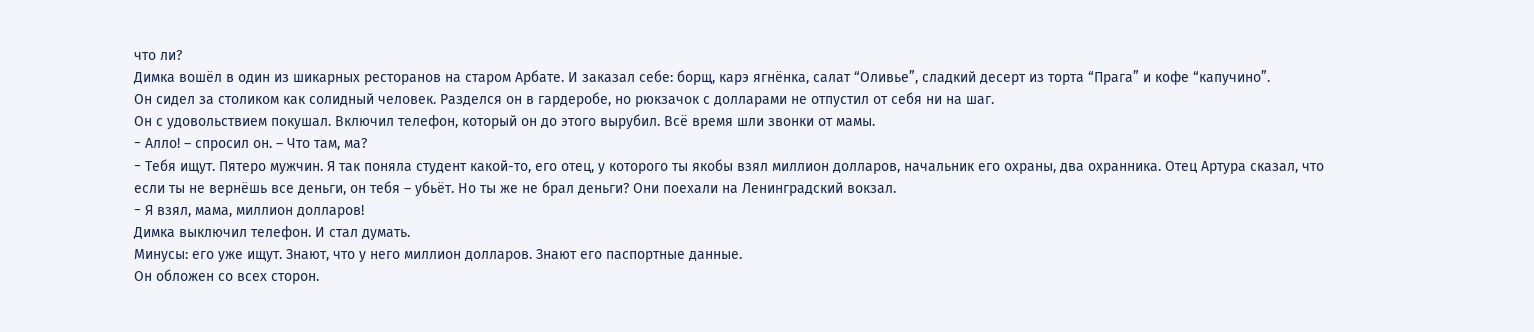что ли?
Димка вошёл в один из шикарных ресторанов на старом Арбате. И заказал себе: борщ, карэ ягнёнка, салат “Оливье”, сладкий десерт из торта “Прага” и кофе “капучино”.
Он сидел за столиком как солидный человек. Разделся он в гардеробе, но рюкзачок с долларами не отпустил от себя ни на шаг.
Он с удовольствием покушал. Включил телефон, который он до этого вырубил. Всё время шли звонки от мамы.
− Алло! – спросил он. – Что там, ма?
− Тебя ищут. Пятеро мужчин. Я так поняла студент какой-то, его отец, у которого ты якобы взял миллион долларов, начальник его охраны, два охранника. Отец Артура сказал, что если ты не вернёшь все деньги, он тебя – убьёт. Но ты же не брал деньги? Они поехали на Ленинградский вокзал.
− Я взял, мама, миллион долларов!
Димка выключил телефон. И стал думать.
Минусы: его уже ищут. Знают, что у него миллион долларов. Знают его паспортные данные.
Он обложен со всех сторон.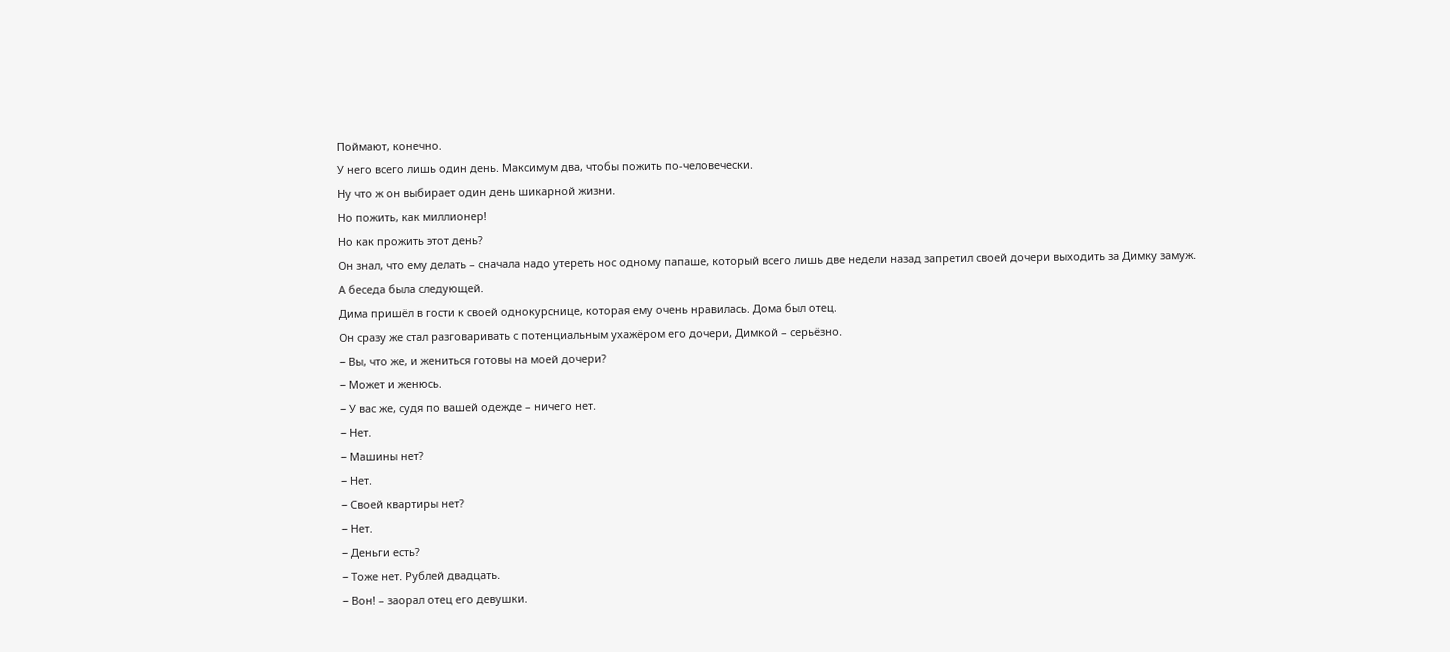Поймают, конечно.
У него всего лишь один день. Максимум два, чтобы пожить по-человечески.
Ну что ж он выбирает один день шикарной жизни.
Но пожить, как миллионер!
Но как прожить этот день?
Он знал, что ему делать – сначала надо утереть нос одному папаше, который всего лишь две недели назад запретил своей дочери выходить за Димку замуж.
А беседа была следующей.
Дима пришёл в гости к своей однокурснице, которая ему очень нравилась. Дома был отец.
Он сразу же стал разговаривать с потенциальным ухажёром его дочери, Димкой – серьёзно.
− Вы, что же, и жениться готовы на моей дочери?
− Может и женюсь.
− У вас же, судя по вашей одежде – ничего нет.
− Нет.
− Машины нет?
− Нет.
− Своей квартиры нет?
− Нет.
− Деньги есть?
− Тоже нет. Рублей двадцать.
− Вон! – заорал отец его девушки.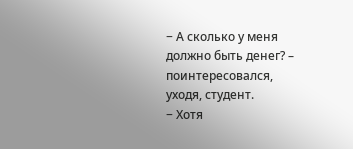− А сколько у меня должно быть денег? – поинтересовался, уходя, студент.
− Хотя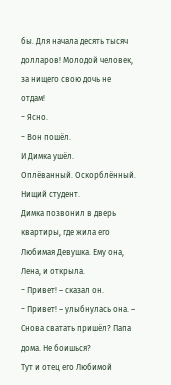бы. Для начала десять тысяч долларов! Молодой человек, за нищего свою дочь не отдам!
− Ясно.
− Вон пошёл.
И Димка ушёл.
Оплёванный. Оскорблённый.
Нищий студент.
Димка позвонил в дверь квартиры, где жила его Любимая Девушка. Ему она, Лена, и открыла.
− Привет! – сказал он.
− Привет! – улыбнулась она. – Снова сватать пришёл? Папа дома. Не боишься?
Тут и отец его Любимой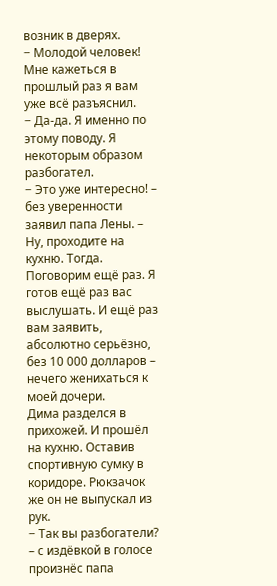возник в дверях.
− Молодой человек! Мне кажеться в прошлый раз я вам уже всё разъяснил.
− Да-да. Я именно по этому поводу. Я некоторым образом разбогател.
− Это уже интересно! – без уверенности заявил папа Лены. – Ну, проходите на кухню. Тогда. Поговорим ещё раз. Я готов ещё раз вас выслушать. И ещё раз вам заявить, абсолютно серьёзно, без 10 000 долларов – нечего женихаться к моей дочери.
Дима разделся в прихожей. И прошёл на кухню. Оставив спортивную сумку в коридоре. Рюкзачок же он не выпускал из рук.
− Так вы разбогатели? – с издёвкой в голосе произнёс папа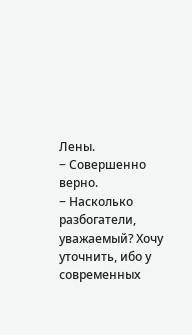Лены.
− Совершенно верно.
− Насколько разбогатели, уважаемый? Хочу уточнить, ибо у современных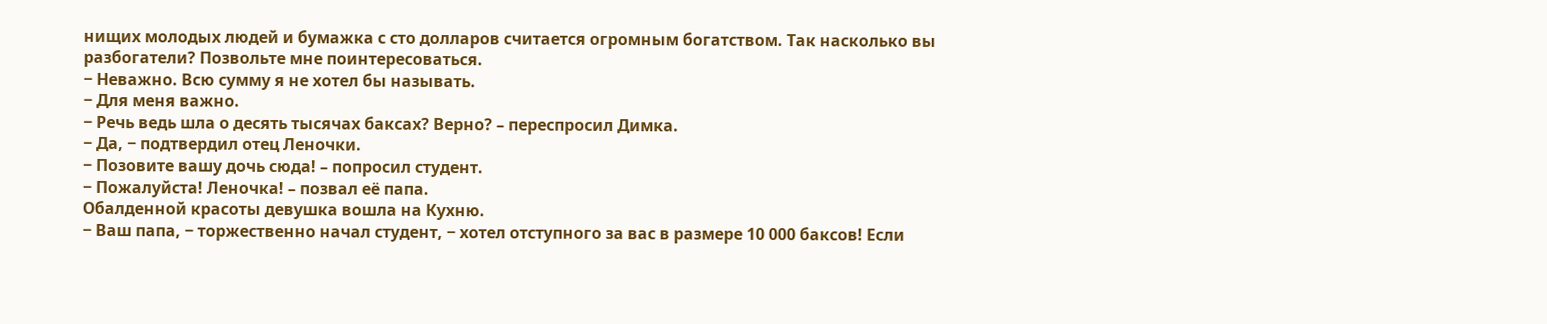нищих молодых людей и бумажка с сто долларов считается огромным богатством. Так насколько вы разбогатели? Позвольте мне поинтересоваться.
− Неважно. Всю сумму я не хотел бы называть.
− Для меня важно.
− Речь ведь шла о десять тысячах баксах? Верно? – переспросил Димка.
− Да, − подтвердил отец Леночки.
− Позовите вашу дочь сюда! – попросил студент.
− Пожалуйста! Леночка! – позвал её папа.
Обалденной красоты девушка вошла на Кухню.
− Ваш папа, − торжественно начал студент, − хотел отступного за вас в размере 10 000 баксов! Если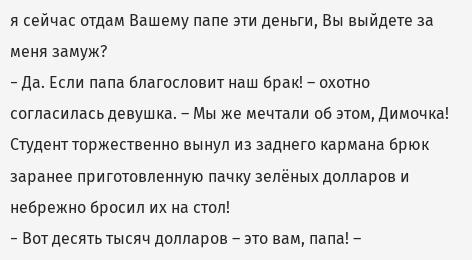я сейчас отдам Вашему папе эти деньги, Вы выйдете за меня замуж?
− Да. Если папа благословит наш брак! – охотно согласилась девушка. – Мы же мечтали об этом, Димочка!
Студент торжественно вынул из заднего кармана брюк заранее приготовленную пачку зелёных долларов и небрежно бросил их на стол!
− Вот десять тысяч долларов – это вам, папа! –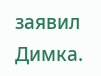заявил Димка.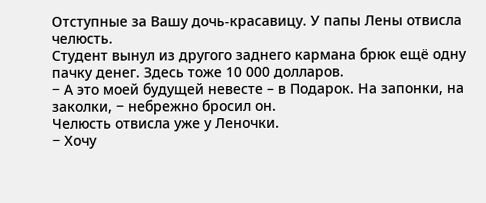Отступные за Вашу дочь-красавицу. У папы Лены отвисла челюсть.
Студент вынул из другого заднего кармана брюк ещё одну пачку денег. Здесь тоже 10 000 долларов.
− А это моей будущей невесте – в Подарок. На запонки, на заколки, − небрежно бросил он.
Челюсть отвисла уже у Леночки.
− Хочу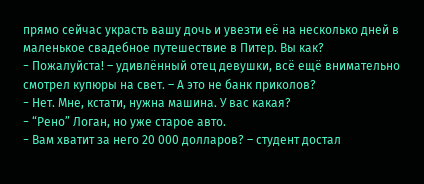прямо сейчас украсть вашу дочь и увезти её на несколько дней в маленькое свадебное путешествие в Питер. Вы как?
− Пожалуйста! – удивлённый отец девушки, всё ещё внимательно смотрел купюры на свет. – А это не банк приколов?
− Нет. Мне, кстати, нужна машина. У вас какая?
− “Рено” Логан, но уже старое авто.
− Вам хватит за него 20 000 долларов? – студент достал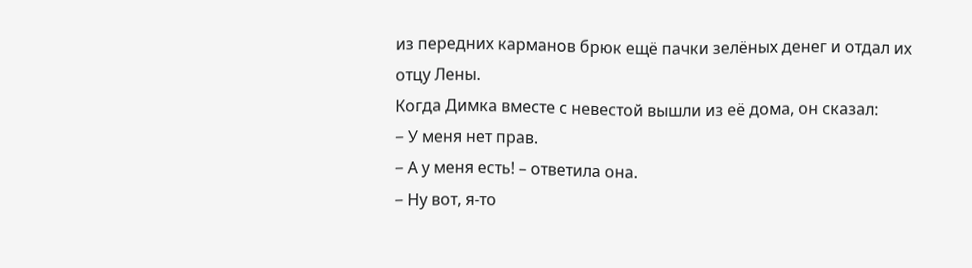из передних карманов брюк ещё пачки зелёных денег и отдал их отцу Лены.
Когда Димка вместе с невестой вышли из её дома, он сказал:
− У меня нет прав.
− А у меня есть! – ответила она.
− Ну вот, я-то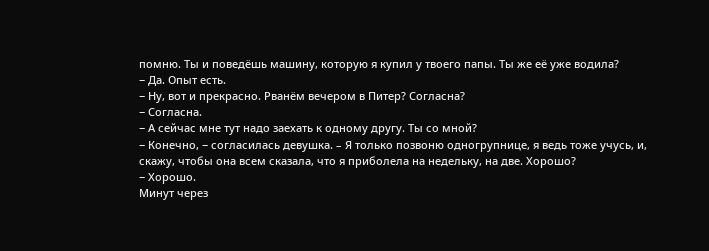помню. Ты и поведёшь машину, которую я купил у твоего папы. Ты же её уже водила?
− Да. Опыт есть.
− Ну, вот и прекрасно. Рванём вечером в Питер? Согласна?
− Согласна.
− А сейчас мне тут надо заехать к одному другу. Ты со мной?
− Конечно, − согласилась девушка. – Я только позвоню одногрупнице, я ведь тоже учусь, и, скажу, чтобы она всем сказала, что я приболела на недельку, на две. Хорошо?
− Хорошо.
Минут через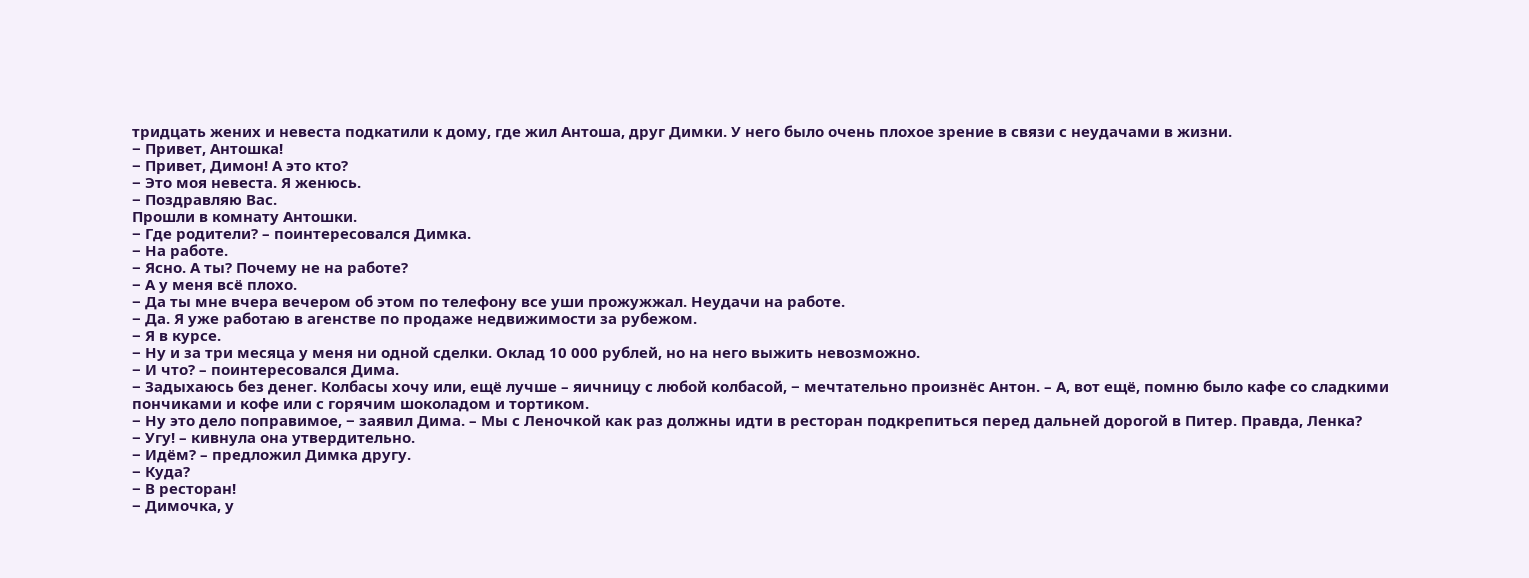тридцать жених и невеста подкатили к дому, где жил Антоша, друг Димки. У него было очень плохое зрение в связи с неудачами в жизни.
− Привет, Антошка!
− Привет, Димон! А это кто?
− Это моя невеста. Я женюсь.
− Поздравляю Вас.
Прошли в комнату Антошки.
− Где родители? – поинтересовался Димка.
− На работе.
− Ясно. А ты? Почему не на работе?
− А у меня всё плохо.
− Да ты мне вчера вечером об этом по телефону все уши прожужжал. Неудачи на работе.
− Да. Я уже работаю в агенстве по продаже недвижимости за рубежом.
− Я в курсе.
− Ну и за три месяца у меня ни одной сделки. Оклад 10 000 рублей, но на него выжить невозможно.
− И что? – поинтересовался Дима.
− Задыхаюсь без денег. Колбасы хочу или, ещё лучше – яичницу с любой колбасой, − мечтательно произнёс Антон. – А, вот ещё, помню было кафе со сладкими пончиками и кофе или с горячим шоколадом и тортиком.
− Ну это дело поправимое, − заявил Дима. – Мы с Леночкой как раз должны идти в ресторан подкрепиться перед дальней дорогой в Питер. Правда, Ленка?
− Угу! – кивнула она утвердительно.
− Идём? – предложил Димка другу.
− Куда?
− В ресторан!
− Димочка, у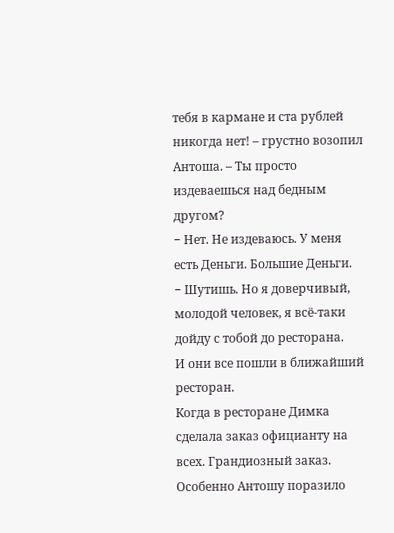тебя в кармане и ста рублей никогда нет! – грустно возопил Антоша. – Ты просто издеваешься над бедным другом?
− Нет. Не издеваюсь. У меня есть Деньги. Большие Деньги.
− Шутишь. Но я доверчивый, молодой человек, я всё-таки дойду с тобой до ресторана.
И они все пошли в ближайший ресторан.
Когда в ресторане Димка сделала заказ официанту на всех. Грандиозный заказ. Особенно Антошу поразило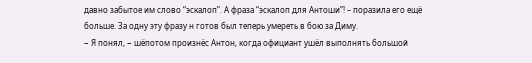давно забытое им слово “эскалоп”. А фраза “эскалоп для Антоши”! – поразила его ещё больше. За одну эту фразу н готов был теперь умереть в бою за Диму.
− Я понял, − шёпотом произнёс Антон, когда официант ушёл выполнять большой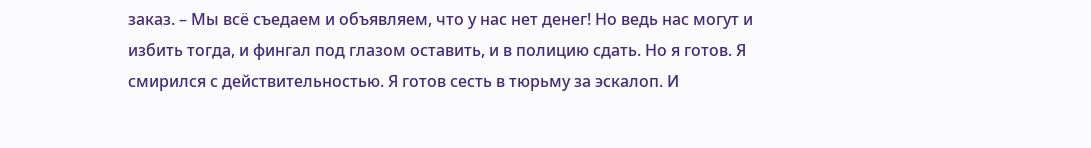заказ. – Мы всё съедаем и объявляем, что у нас нет денег! Но ведь нас могут и избить тогда, и фингал под глазом оставить, и в полицию сдать. Но я готов. Я смирился с действительностью. Я готов сесть в тюрьму за эскалоп. И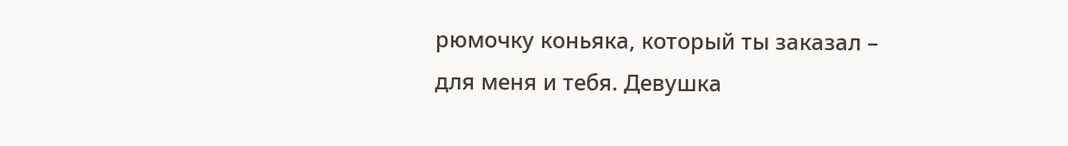рюмочку коньяка, который ты заказал – для меня и тебя. Девушка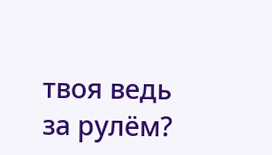твоя ведь за рулём?